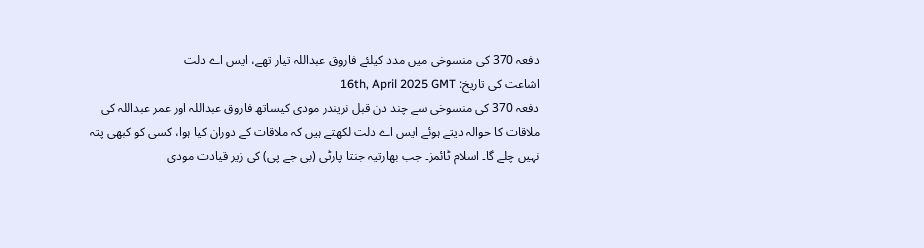دفعہ 370 کی منسوخی میں مدد کیلئے فاروق عبداللہ تیار تھے، ایس اے دلت
اشاعت کی تاریخ: 16th, April 2025 GMT
دفعہ 370 کی منسوخی سے چند دن قبل نریندر مودی کیساتھ فاروق عبداللہ اور عمر عبداللہ کی ملاقات کا حوالہ دیتے ہوئے ایس اے دلت لکھتے ہیں کہ ملاقات کے دوران کیا ہوا، کسی کو کبھی پتہ نہیں چلے گا۔ اسلام ٹائمز۔ جب بھارتیہ جنتا پارٹی (بی جے پی) کی زیر قیادت مودی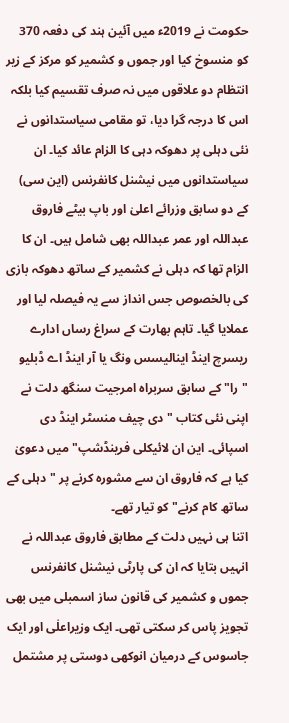حکومت نے 2019ء میں آئین ہند کی دفعہ 370 کو منسوخ کیا اور جموں و کشمیر کو مرکز کے زیر انتظام دو علاقوں میں نہ صرف تقسیم کیا بلکہ اس کا درجہ گرا دیا، تو مقامی سیاستدانوں نے نئی دہلی پر دھوکہ دہی کا الزام عائد کیا۔ ان سیاستدانوں میں نیشنل کانفرنس (این سی) کے دو سابق وزرائے اعلیٰ اور باپ بیٹے فاروق عبداللہ اور عمر عبداللہ بھی شامل ہیں۔ ان کا الزام تھا کہ دہلی نے کشمیر کے ساتھ دھوکہ بازی کی بالخصوص جس انداز سے یہ فیصلہ لیا اور عملایا گیا۔ تاہم بھارت کے سراغ رساں ادارے ریسرچ اینڈ اینالیسس ونگ یا آر اینڈ اے ڈبلیو "را" کے سابق سربراہ امرجیت سنگھ دلت نے اپنی نئی کتاب "دی چیف منسٹر اینڈ دی اسپائی۔ این ان لائیکلی فرینڈشپ" میں دعویٰ کیا ہے کہ فاروق ان سے مشورہ کرنے پر "دہلی کے ساتھ کام کرنے" کو تیار تھے۔
اتنا ہی نہیں دلت کے مطابق فاروق عبداللہ نے انہیں بتایا کہ ان کی پارٹی نیشنل کانفرنس جموں و کشمیر کی قانون ساز اسمبلی میں بھی تجویز پاس کر سکتی تھی۔ ایک وزیراعلٰی اور ایک جاسوس کے درمیان انوکھی دوستی پر مشتمل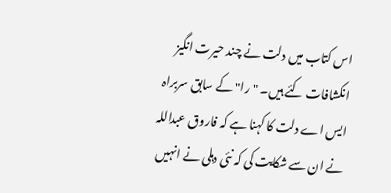اس کتاب میں دلت نے چند حیرت انگیز انکشافات کئے ہیں۔ "را" کے سابق سربراہ ایس اے دلت کا کہنا ہے کہ فاروق عبداللہ نے ان سے شکایت کی کہ نئی دہلی نے انہیں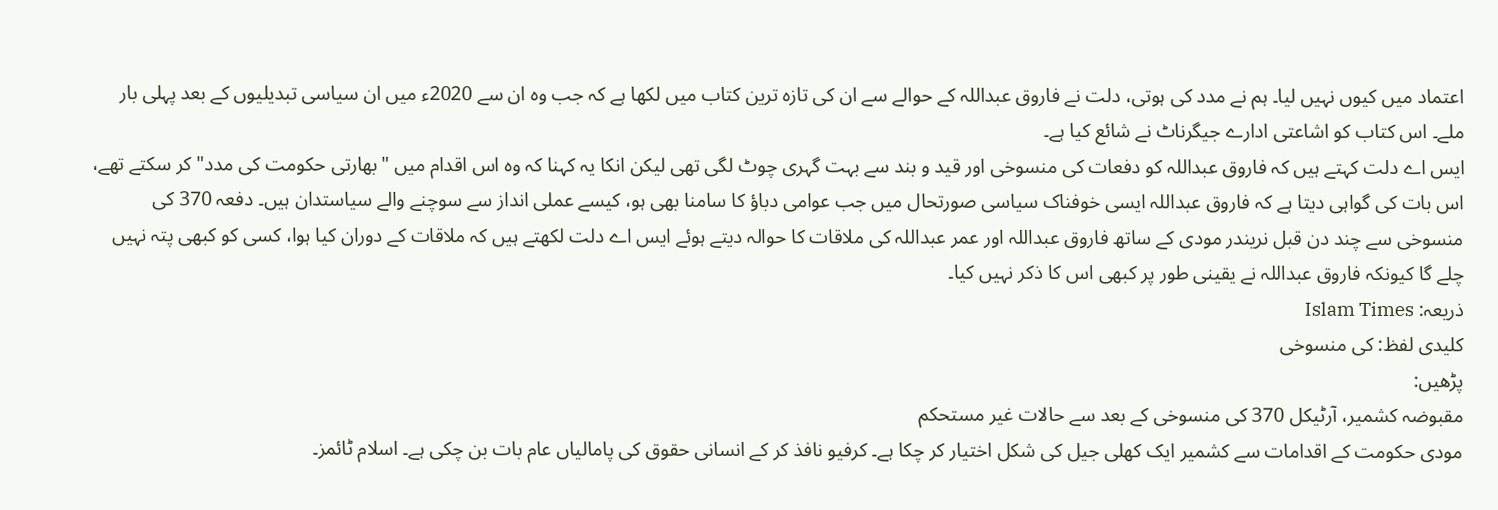اعتماد میں کیوں نہیں لیا۔ ہم نے مدد کی ہوتی، دلت نے فاروق عبداللہ کے حوالے سے ان کی تازہ ترین کتاب میں لکھا ہے کہ جب وہ ان سے 2020ء میں ان سیاسی تبدیلیوں کے بعد پہلی بار ملے۔ اس کتاب کو اشاعتی ادارے جیگرناٹ نے شائع کیا ہے۔
ایس اے دلت کہتے ہیں کہ فاروق عبداللہ کو دفعات کی منسوخی اور قید و بند سے بہت گہری چوٹ لگی تھی لیکن انکا یہ کہنا کہ وہ اس اقدام میں "بھارتی حکومت کی مدد" کر سکتے تھے، اس بات کی گواہی دیتا ہے کہ فاروق عبداللہ ایسی خوفناک سیاسی صورتحال میں جب عوامی دباؤ کا سامنا بھی ہو، کیسے عملی انداز سے سوچنے والے سیاستدان ہیں۔ دفعہ 370 کی منسوخی سے چند دن قبل نریندر مودی کے ساتھ فاروق عبداللہ اور عمر عبداللہ کی ملاقات کا حوالہ دیتے ہوئے ایس اے دلت لکھتے ہیں کہ ملاقات کے دوران کیا ہوا، کسی کو کبھی پتہ نہیں چلے گا کیونکہ فاروق عبداللہ نے یقینی طور پر کبھی اس کا ذکر نہیں کیا۔
ذریعہ: Islam Times
کلیدی لفظ: کی منسوخی
پڑھیں:
مقبوضہ کشمیر، آرٹیکل 370 کی منسوخی کے بعد سے حالات غیر مستحکم
مودی حکومت کے اقدامات سے کشمیر ایک کھلی جیل کی شکل اختیار کر چکا ہے۔ کرفیو نافذ کر کے انسانی حقوق کی پامالیاں عام بات بن چکی ہے۔ اسلام ٹائمز۔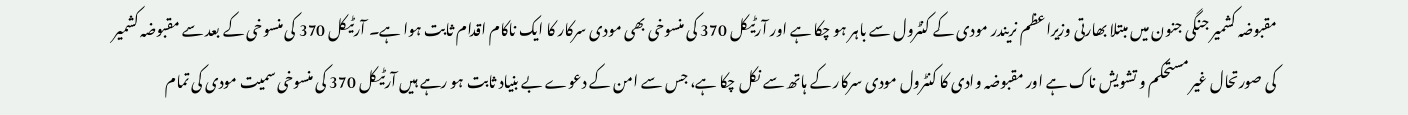مقبوضہ کشمیر جنگی جنون میں مبتلا بھارتی وزیراعظم نریندر مودی کے کنٹرول سے باہر ہو چکا ہے اور آرٹیکل 370 کی منسوخی بھی مودی سرکار کا ایک ناکام اقدام ثابت ہوا ہے۔ آرٹیکل 370 کی منسوخی کے بعد سے مقبوضہ کشمیر کی صورتحال غیر مستحکم و تشویش ناک ہے اور مقبوضہ وادی کا کنٹرول مودی سرکار کے ہاتھ سے نکل چکا ہے، جس سے امن کے دعوے بے بنیاد ثابت ہو رہے ہیں آرٹیکل 370 کی منسوخی سمیت مودی کی تمام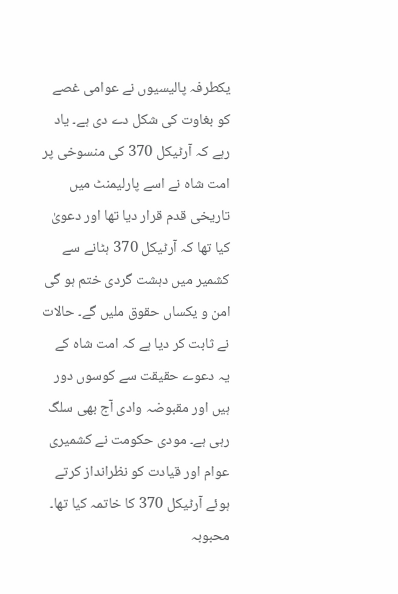یکطرفہ پالیسیوں نے عوامی غصے کو بغاوت کی شکل دے دی ہے۔ یاد رہے کہ آرٹیکل 370 کی منسوخی پر امت شاہ نے اسے پارلیمنٹ میں تاریخی قدم قرار دیا تھا اور دعویٰ کیا تھا کہ آرٹیکل 370 ہٹانے سے کشمیر میں دہشت گردی ختم ہو گی امن و یکساں حقوق ملیں گے۔ حالات نے ثابت کر دیا ہے کہ امت شاہ کے یہ دعوے حقیقت سے کوسوں دور ہیں اور مقبوضہ وادی آج بھی سلگ رہی ہے۔ مودی حکومت نے کشمیری عوام اور قیادت کو نظرانداز کرتے ہوئے آرٹیکل 370 کا خاتمہ کیا تھا۔ محبوبہ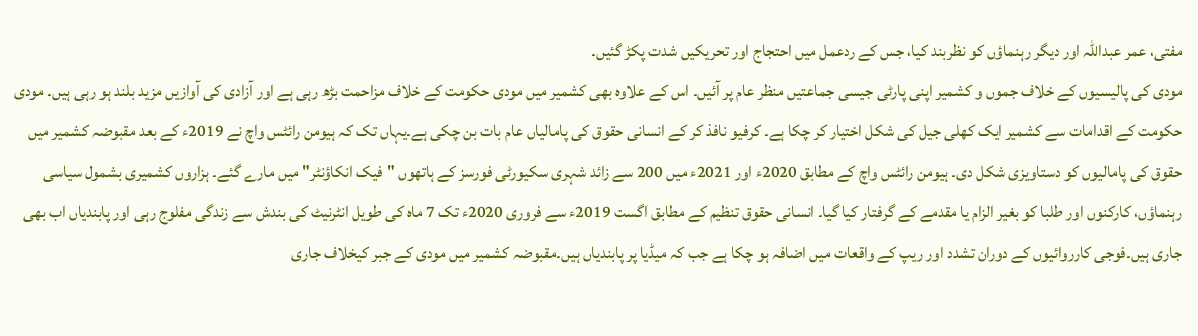مفتی، عمر عبداللہ اور دیگر رہنماؤں کو نظربند کیا، جس کے ردعمل میں احتجاج اور تحریکیں شدت پکڑ گئیں۔
مودی کی پالیسیوں کے خلاف جموں و کشمیر اپنی پارٹی جیسی جماعتیں منظر عام پر آئیں۔ اس کے علاوہ بھی کشمیر میں مودی حکومت کے خلاف مزاحمت بڑھ رہی ہے اور آزادی کی آوازیں مزید بلند ہو رہی ہیں۔ مودی حکومت کے اقدامات سے کشمیر ایک کھلی جیل کی شکل اختیار کر چکا ہے۔ کرفیو نافذ کر کے انسانی حقوق کی پامالیاں عام بات بن چکی ہے۔یہاں تک کہ ہیومن رائٹس واچ نے 2019ء کے بعد مقبوضہ کشمیر میں حقوق کی پامالیوں کو دستاویزی شکل دی۔ ہیومن رائٹس واچ کے مطابق 2020ء اور 2021ء میں 200 سے زائد شہری سکیورٹی فورسز کے ہاتھوں "فیک انکاؤنٹر" میں مارے گئے۔ ہزاروں کشمیری بشمول سیاسی رہنماؤں، کارکنوں اور طلبا کو بغیر الزام یا مقدمے کے گرفتار کیا گیا۔ انسانی حقوق تنظیم کے مطابق اگست 2019ء سے فروری 2020ء تک 7 ماہ کی طویل انٹرنیٹ کی بندش سے زندگی مفلوج رہی اور پابندیاں اب بھی جاری ہیں۔فوجی کارروائیوں کے دوران تشدد اور ریپ کے واقعات میں اضافہ ہو چکا ہے جب کہ میڈیا پر پابندیاں ہیں۔مقبوضہ کشمیر میں مودی کے جبر کیخلاف جاری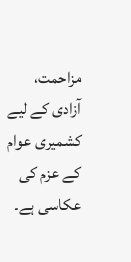مزاحمت، آزادی کے لیے کشمیری عوام کے عزم کی عکاسی ہے۔